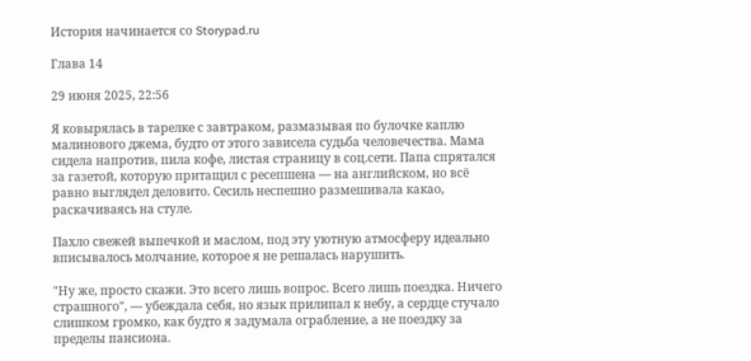История начинается со Storypad.ru

Глава 14

29 июня 2025, 22:56

Я ковырялась в тарелке с завтраком, размазывая по булочке каплю малинового джема, будто от этого зависела судьба человечества. Мама сидела напротив, пила кофе, листая страницу в соц.сети. Папа спрятался за газетой, которую притащил с ресепшена — на английском, но всё равно выглядел деловито. Сесиль неспешно размешивала какао, раскачиваясь на стуле.

Пахло свежей выпечкой и маслом, под эту уютную атмосферу идеально вписывалось молчание, которое я не решалась нарушить.

"Ну же, просто скажи. Это всего лишь вопрос. Всего лишь поездка. Ничего страшного", — убеждала себя, но язык прилипал к небу, а сердце стучало слишком громко, как будто я задумала ограбление, а не поездку за пределы пансиона.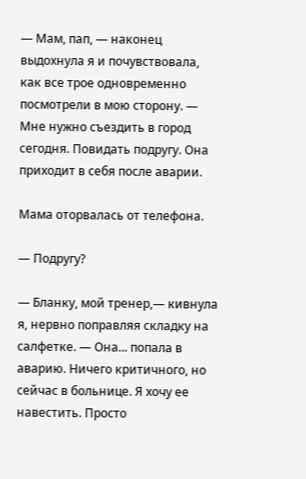— Мам, пап, — наконец выдохнула я и почувствовала, как все трое одновременно посмотрели в мою сторону. — Мне нужно съездить в город сегодня. Повидать подругу. Она приходит в себя после аварии.

Мама оторвалась от телефона.

— Подругу?

— Бланку, мой тренер,— кивнула я, нервно поправляя складку на салфетке. — Она... попала в аварию. Ничего критичного, но сейчас в больнице. Я хочу ее навестить. Просто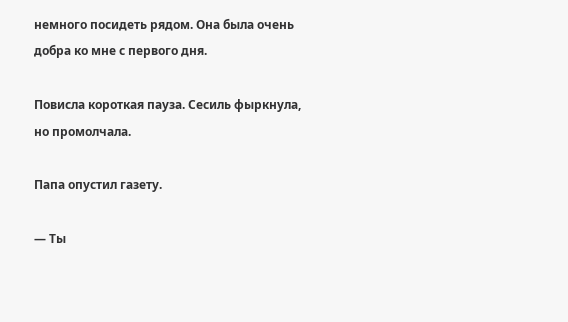немного посидеть рядом. Она была очень добра ко мне с первого дня.

Повисла короткая пауза. Сесиль фыркнула, но промолчала.

Папа опустил газету.

— Ты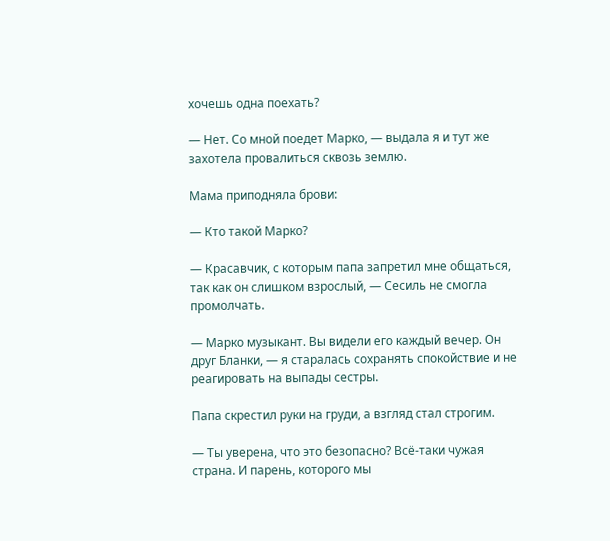хочешь одна поехать?

— Нет. Со мной поедет Марко, — выдала я и тут же захотела провалиться сквозь землю.

Мама приподняла брови:

— Кто такой Марко?

— Красавчик, с которым папа запретил мне общаться, так как он слишком взрослый, — Сесиль не смогла промолчать.

— Марко музыкант. Вы видели его каждый вечер. Он друг Бланки, — я старалась сохранять спокойствие и не реагировать на выпады сестры.

Папа скрестил руки на груди, а взгляд стал строгим.

— Ты уверена, что это безопасно? Всё-таки чужая страна. И парень, которого мы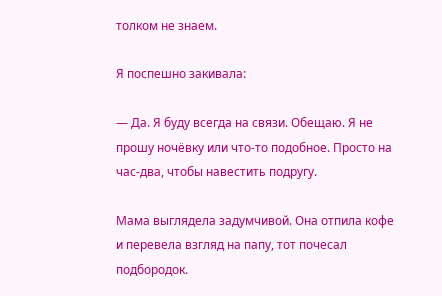толком не знаем.

Я поспешно закивала:

— Да. Я буду всегда на связи. Обещаю. Я не прошу ночёвку или что-то подобное. Просто на час-два, чтобы навестить подругу.

Мама выглядела задумчивой. Она отпила кофе и перевела взгляд на папу, тот почесал подбородок.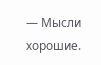— Мысли хорошие.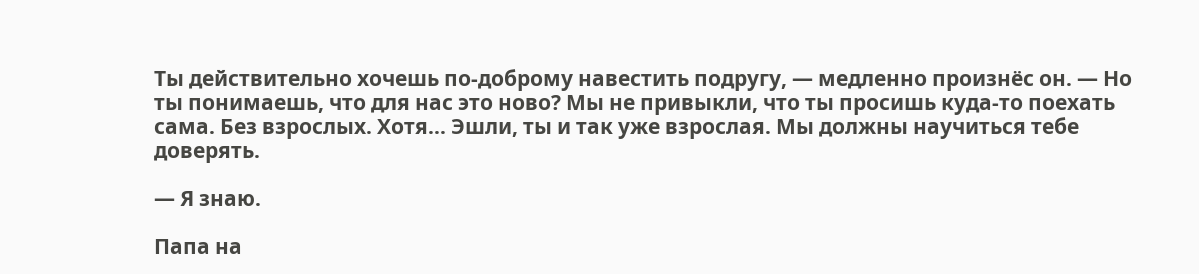Ты действительно хочешь по-доброму навестить подругу, — медленно произнёс он. — Но ты понимаешь, что для нас это ново? Мы не привыкли, что ты просишь куда-то поехать сама. Без взрослых. Хотя... Эшли, ты и так уже взрослая. Мы должны научиться тебе доверять.

— Я знаю.

Папа на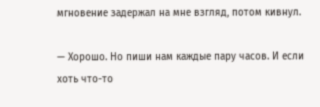мгновение задержал на мне взгляд, потом кивнул.

— Хорошо. Но пиши нам каждые пару часов. И если хоть что-то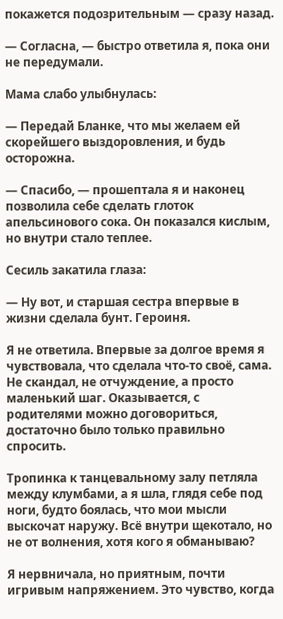покажется подозрительным — сразу назад.

— Согласна, — быстро ответила я, пока они не передумали.

Мама слабо улыбнулась:

— Передай Бланке, что мы желаем ей скорейшего выздоровления, и будь осторожна.

— Спасибо, — прошептала я и наконец позволила себе сделать глоток апельсинового сока. Он показался кислым, но внутри стало теплее.

Сесиль закатила глаза:

— Ну вот, и старшая сестра впервые в жизни сделала бунт. Героиня.

Я не ответила. Впервые за долгое время я чувствовала, что сделала что-то своё, сама. Не скандал, не отчуждение, а просто маленький шаг. Оказывается, с родителями можно договориться, достаточно было только правильно спросить.

Тропинка к танцевальному залу петляла между клумбами, а я шла, глядя себе под ноги, будто боялась, что мои мысли выскочат наружу. Всё внутри щекотало, но не от волнения, хотя кого я обманываю?

Я нервничала, но приятным, почти игривым напряжением. Это чувство, когда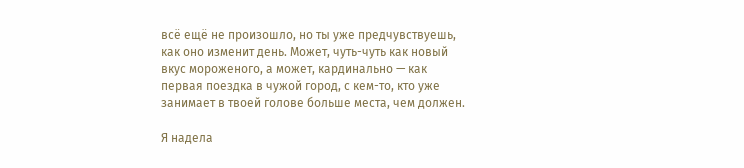всё ещё не произошло, но ты уже предчувствуешь, как оно изменит день. Может, чуть-чуть как новый вкус мороженого, а может, кардинально — как первая поездка в чужой город, с кем-то, кто уже занимает в твоей голове больше места, чем должен.

Я надела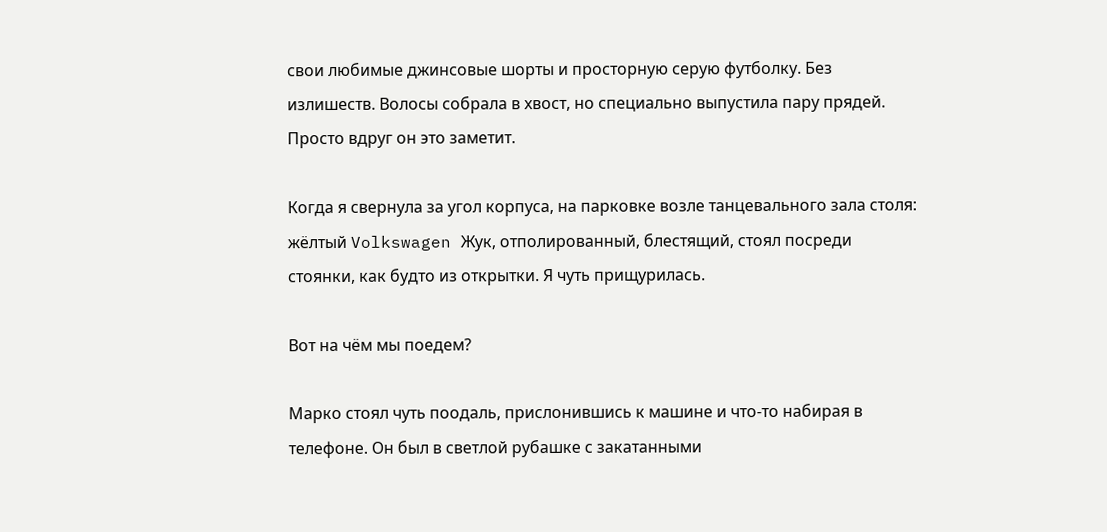свои любимые джинсовые шорты и просторную серую футболку. Без излишеств. Волосы собрала в хвост, но специально выпустила пару прядей. Просто вдруг он это заметит.

Когда я свернула за угол корпуса, на парковке возле танцевального зала столя: жёлтый Volkswagen Жук, отполированный, блестящий, стоял посреди стоянки, как будто из открытки. Я чуть прищурилась.

Вот на чём мы поедем?

Марко стоял чуть поодаль, прислонившись к машине и что-то набирая в телефоне. Он был в светлой рубашке с закатанными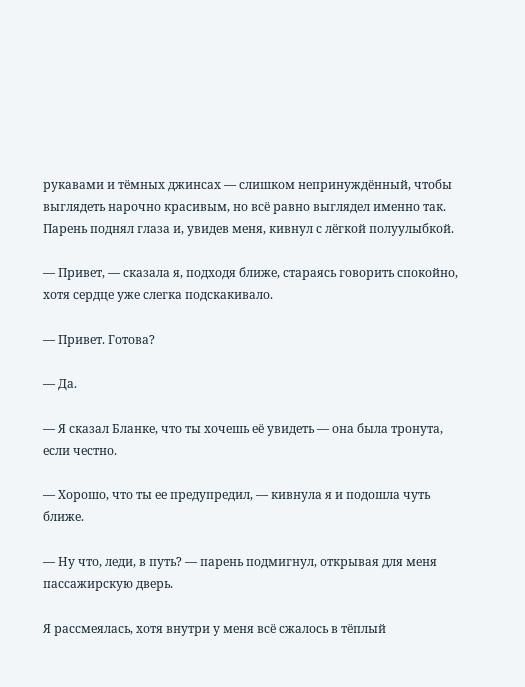рукавами и тёмных джинсах — слишком непринуждённый, чтобы выглядеть нарочно красивым, но всё равно выглядел именно так. Парень поднял глаза и, увидев меня, кивнул с лёгкой полуулыбкой.

— Привет, — сказала я, подходя ближе, стараясь говорить спокойно, хотя сердце уже слегка подскакивало.

— Привет. Готова?

— Да.

— Я сказал Бланке, что ты хочешь её увидеть — она была тронута, если честно.

— Хорошо, что ты ее предупредил, — кивнула я и подошла чуть ближе.

— Ну что, леди, в путь? — парень подмигнул, открывая для меня пассажирскую дверь.

Я рассмеялась, хотя внутри у меня всё сжалось в тёплый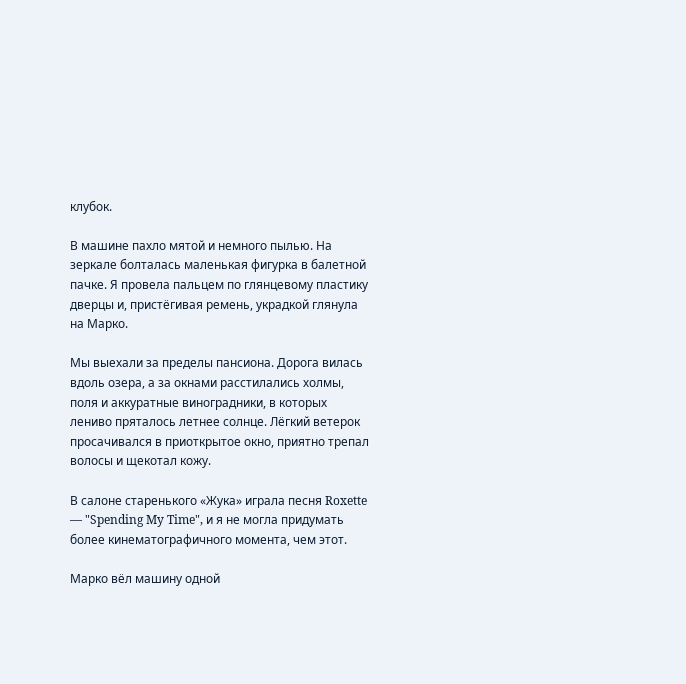клубок.

В машине пахло мятой и немного пылью. На зеркале болталась маленькая фигурка в балетной пачке. Я провела пальцем по глянцевому пластику дверцы и, пристёгивая ремень, украдкой глянула на Марко.

Мы выехали за пределы пансиона. Дорога вилась вдоль озера, а за окнами расстилались холмы, поля и аккуратные виноградники, в которых лениво пряталось летнее солнце. Лёгкий ветерок просачивался в приоткрытое окно, приятно трепал волосы и щекотал кожу.

В салоне старенького «Жука» играла песня Roxette — "Spending My Time", и я не могла придумать более кинематографичного момента, чем этот.

Марко вёл машину одной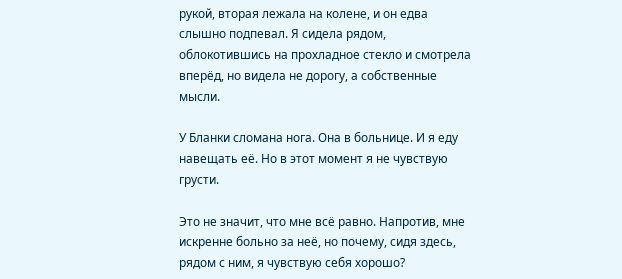рукой, вторая лежала на колене, и он едва слышно подпевал. Я сидела рядом, облокотившись на прохладное стекло и смотрела вперёд, но видела не дорогу, а собственные мысли.

У Бланки сломана нога. Она в больнице. И я еду навещать её. Но в этот момент я не чувствую грусти.

Это не значит, что мне всё равно. Напротив, мне искренне больно за неё, но почему, сидя здесь, рядом с ним, я чувствую себя хорошо?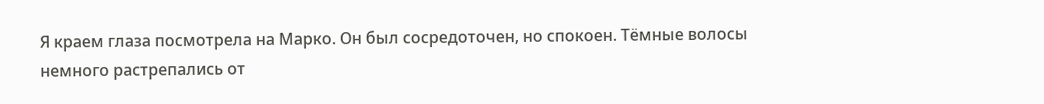Я краем глаза посмотрела на Марко. Он был сосредоточен, но спокоен. Тёмные волосы немного растрепались от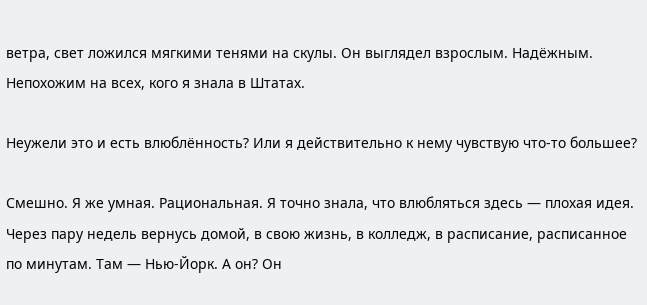ветра, свет ложился мягкими тенями на скулы. Он выглядел взрослым. Надёжным. Непохожим на всех, кого я знала в Штатах.

Неужели это и есть влюблённость? Или я действительно к нему чувствую что-то большее?

Смешно. Я же умная. Рациональная. Я точно знала, что влюбляться здесь — плохая идея. Через пару недель вернусь домой, в свою жизнь, в колледж, в расписание, расписанное по минутам. Там — Нью-Йорк. А он? Он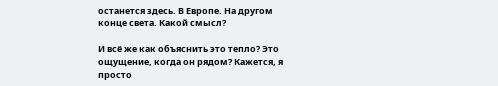останется здесь. В Европе. На другом конце света. Какой смысл?

И всё же как объяснить это тепло? Это ощущение, когда он рядом? Кажется, я просто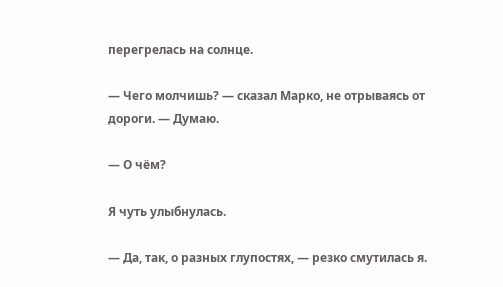перегрелась на солнце.

— Чего молчишь? — сказал Марко, не отрываясь от дороги. — Думаю.

— О чём?

Я чуть улыбнулась.

— Да, так, о разных глупостях, — резко смутилась я.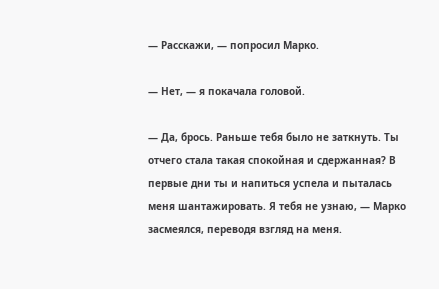— Расскажи, — попросил Марко.

— Нет, — я покачала головой.

— Да, брось. Раньше тебя было не заткнуть. Ты отчего стала такая спокойная и сдержанная? В первые дни ты и напиться успела и пыталась меня шантажировать. Я тебя не узнаю, — Марко засмеялся, переводя взгляд на меня.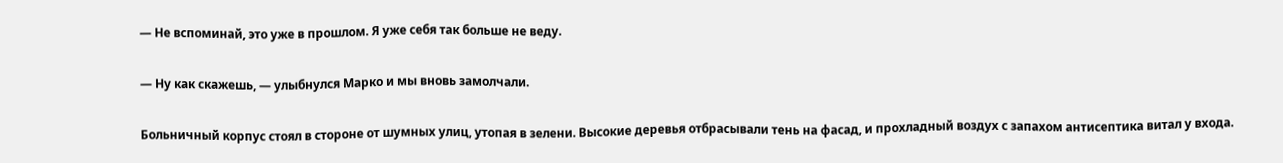— Не вспоминай, это уже в прошлом. Я уже себя так больше не веду.

— Ну как скажешь, — улыбнулся Марко и мы вновь замолчали.

Больничный корпус стоял в стороне от шумных улиц, утопая в зелени. Высокие деревья отбрасывали тень на фасад, и прохладный воздух с запахом антисептика витал у входа.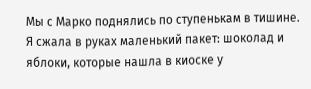Мы с Марко поднялись по ступенькам в тишине. Я сжала в руках маленький пакет: шоколад и яблоки, которые нашла в киоске у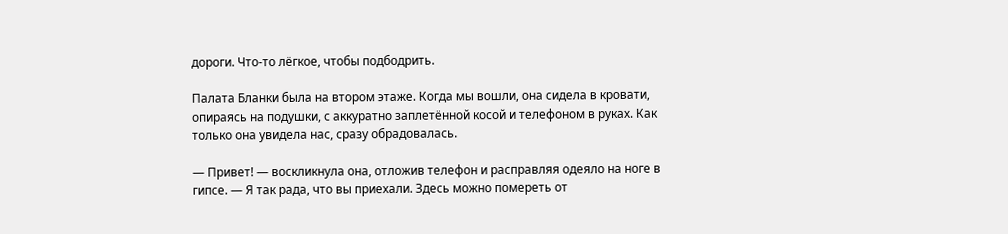дороги. Что-то лёгкое, чтобы подбодрить.

Палата Бланки была на втором этаже. Когда мы вошли, она сидела в кровати, опираясь на подушки, с аккуратно заплетённой косой и телефоном в руках. Как только она увидела нас, сразу обрадовалась.

— Привет! — воскликнула она, отложив телефон и расправляя одеяло на ноге в гипсе. — Я так рада, что вы приехали. Здесь можно помереть от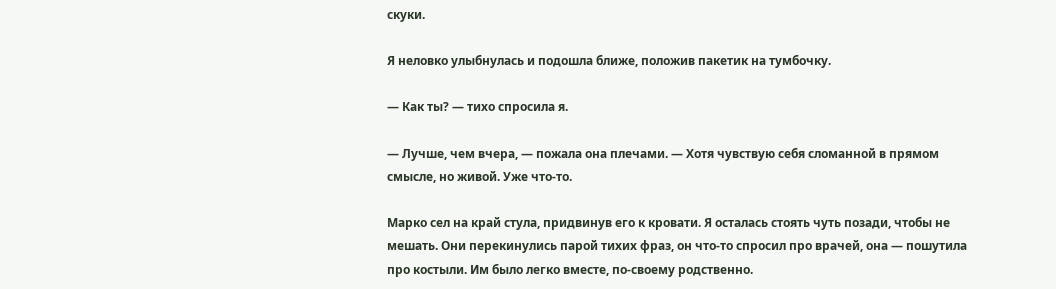скуки.

Я неловко улыбнулась и подошла ближе, положив пакетик на тумбочку.

— Как ты? — тихо спросила я.

— Лучше, чем вчера, — пожала она плечами. — Хотя чувствую себя сломанной в прямом смысле, но живой. Уже что-то.

Марко сел на край стула, придвинув его к кровати. Я осталась стоять чуть позади, чтобы не мешать. Они перекинулись парой тихих фраз, он что-то спросил про врачей, она — пошутила про костыли. Им было легко вместе, по-своему родственно.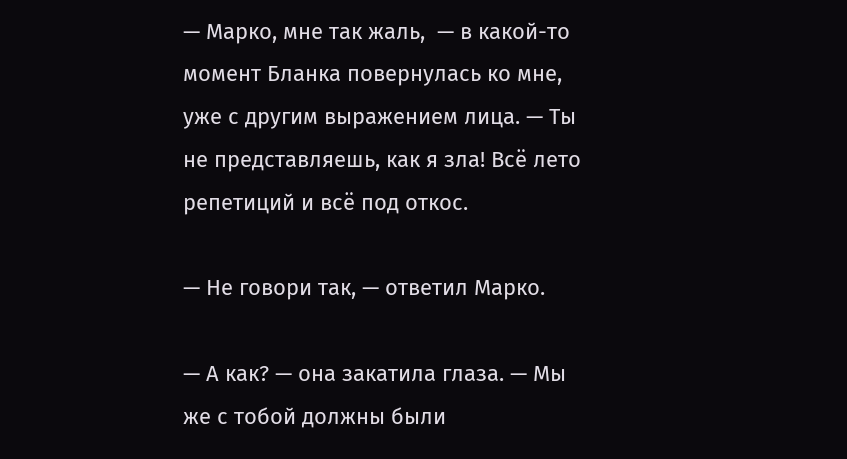— Марко, мне так жаль,  — в какой-то момент Бланка повернулась ко мне, уже с другим выражением лица. — Ты не представляешь, как я зла! Всё лето репетиций и всё под откос.

— Не говори так, — ответил Марко.

— А как? — она закатила глаза. — Мы же с тобой должны были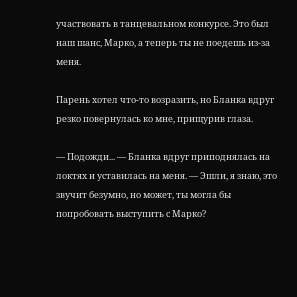участвовать в танцевальном конкурсе. Это был наш шанс, Марко, а теперь ты не поедешь из-за меня.

Парень хотел что-то возразить, но Бланка вдруг резко повернулась ко мне, прищурив глаза.

— Подожди... — Бланка вдруг приподнялась на локтях и уставилась на меня. — Эшли, я знаю, это звучит безумно, но может, ты могла бы попробовать выступить с Марко?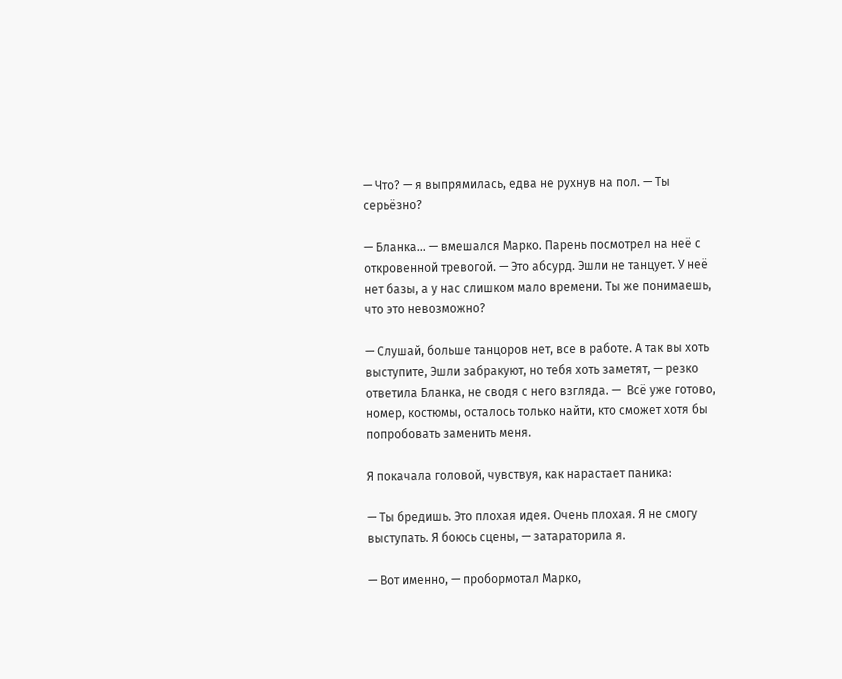— Что? — я выпрямилась, едва не рухнув на пол. — Ты серьёзно?

— Бланка... — вмешался Марко. Парень посмотрел на неё с откровенной тревогой. — Это абсурд. Эшли не танцует. У неё нет базы, а у нас слишком мало времени. Ты же понимаешь, что это невозможно?

— Слушай, больше танцоров нет, все в работе. А так вы хоть выступите, Эшли забракуют, но тебя хоть заметят, — резко ответила Бланка, не сводя с него взгляда. —  Всё уже готово, номер, костюмы, осталось только найти, кто сможет хотя бы попробовать заменить меня.

Я покачала головой, чувствуя, как нарастает паника:

— Ты бредишь. Это плохая идея. Очень плохая. Я не смогу выступать. Я боюсь сцены, — затараторила я.

— Вот именно, — пробормотал Марко,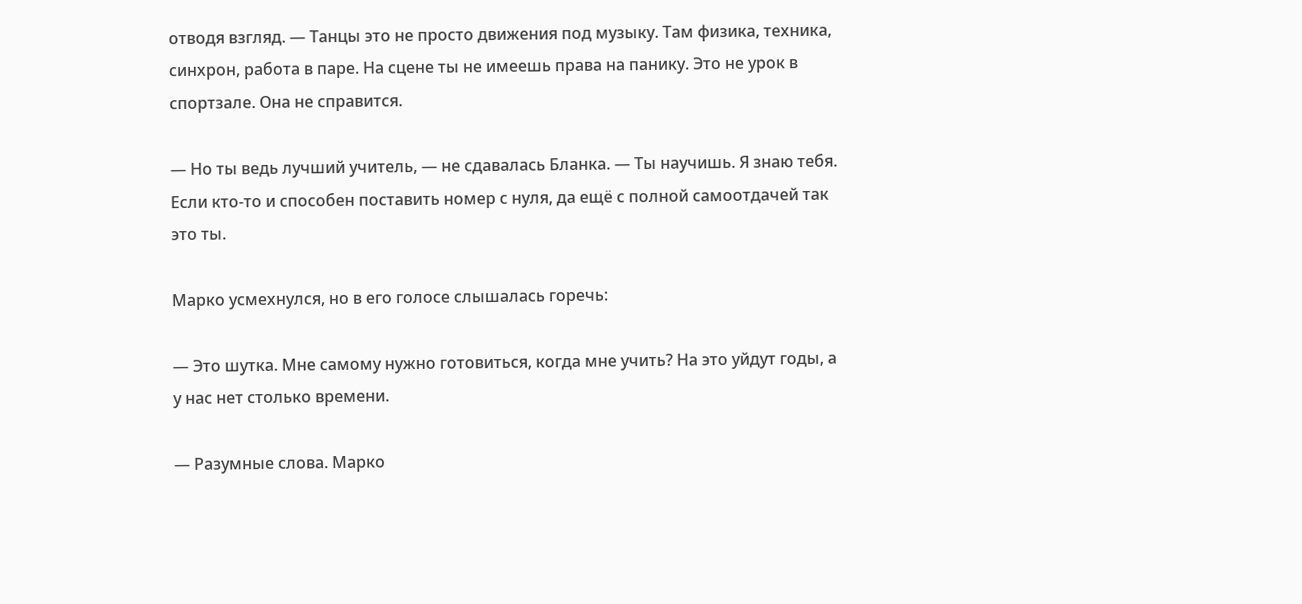отводя взгляд. — Танцы это не просто движения под музыку. Там физика, техника, синхрон, работа в паре. На сцене ты не имеешь права на панику. Это не урок в спортзале. Она не справится.

— Но ты ведь лучший учитель, — не сдавалась Бланка. — Ты научишь. Я знаю тебя. Если кто-то и способен поставить номер с нуля, да ещё с полной самоотдачей так это ты.

Марко усмехнулся, но в его голосе слышалась горечь:

— Это шутка. Мне самому нужно готовиться, когда мне учить? На это уйдут годы, а у нас нет столько времени.

— Разумные слова. Марко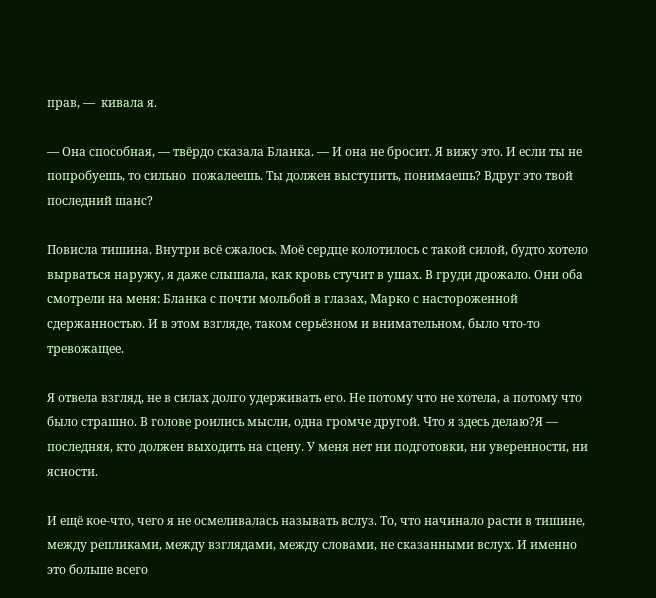прав, —  кивала я.

— Она способная, — твёрдо сказала Бланка. — И она не бросит. Я вижу это. И если ты не попробуешь, то сильно  пожалеешь. Ты должен выступить, понимаешь? Вдруг это твой последний шанс?

Повисла тишина. Внутри всё сжалось. Моё сердце колотилось с такой силой, будто хотело вырваться наружу, я даже слышала, как кровь стучит в ушах. В груди дрожало. Они оба смотрели на меня: Бланка с почти мольбой в глазах, Марко с настороженной сдержанностью. И в этом взгляде, таком серьёзном и внимательном, было что-то тревожащее.

Я отвела взгляд, не в силах долго удерживать его. Не потому что не хотела, а потому что было страшно. В голове роились мысли, одна громче другой. Что я здесь делаю?Я — последняя, кто должен выходить на сцену. У меня нет ни подготовки, ни уверенности, ни ясности.

И ещё кое-что, чего я не осмеливалась называть вслуз. То, что начинало расти в тишине, между репликами, между взглядами, между словами, не сказанными вслух. И именно это больше всего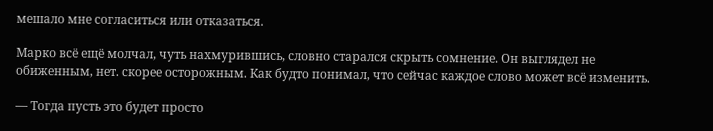мешало мне согласиться или отказаться.

Марко всё ещё молчал, чуть нахмурившись, словно старался скрыть сомнение. Он выглядел не обиженным, нет. скорее осторожным. Как будто понимал, что сейчас каждое слово может всё изменить.

— Тогда пусть это будет просто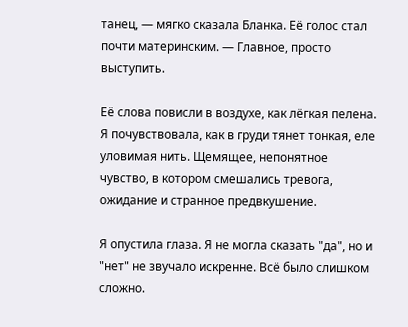танец, — мягко сказала Бланка. Её голос стал почти материнским. — Главное, просто выступить.

Её слова повисли в воздухе, как лёгкая пелена. Я почувствовала, как в груди тянет тонкая, еле уловимая нить. Щемящее, непонятное чувство, в котором смешались тревога, ожидание и странное предвкушение.

Я опустила глаза. Я не могла сказать "да", но и "нет" не звучало искренне. Всё было слишком сложно.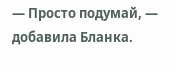— Просто подумай, — добавила Бланка.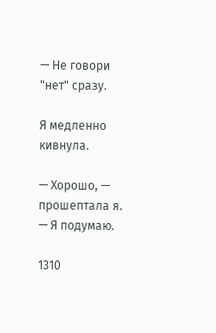— Не говори "нет" сразу.

Я медленно кивнула.

— Хорошо, — прошептала я. — Я подумаю.

1310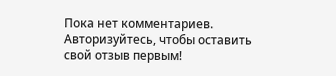Пока нет комментариев. Авторизуйтесь, чтобы оставить свой отзыв первым!